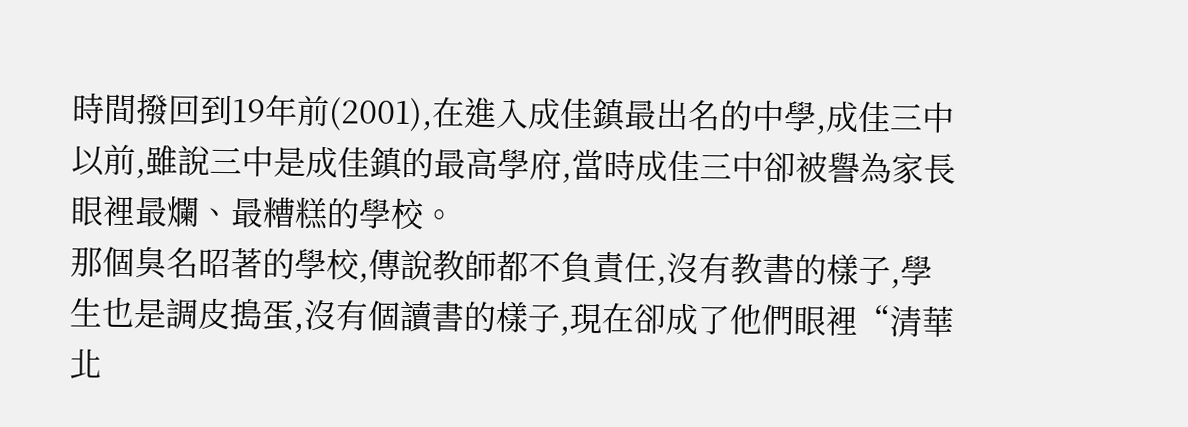時間撥回到19年前(2001),在進入成佳鎮最出名的中學,成佳三中以前,雖說三中是成佳鎮的最高學府,當時成佳三中卻被譽為家長眼裡最爛、最糟糕的學校。
那個臭名昭著的學校,傳說教師都不負責任,沒有教書的樣子,學生也是調皮搗蛋,沒有個讀書的樣子,現在卻成了他們眼裡“清華北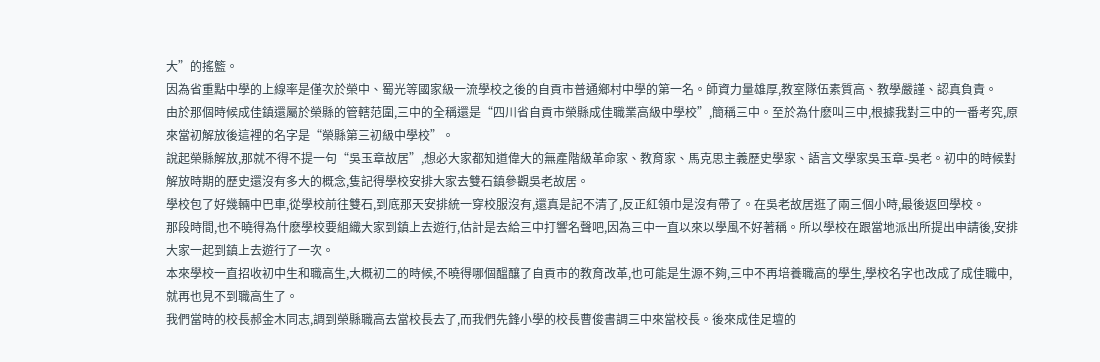大”的搖籃。
因為省重點中學的上線率是僅次於榮中、蜀光等國家級一流學校之後的自貢市普通鄉村中學的第一名。師資力量雄厚,教室隊伍素質高、教學嚴謹、認真負責。
由於那個時候成佳鎮還屬於榮縣的管轄范圍,三中的全稱還是“四川省自貢市榮縣成佳職業高級中學校”,簡稱三中。至於為什麽叫三中,根據我對三中的一番考究,原來當初解放後這裡的名字是“榮縣第三初級中學校”。
說起榮縣解放,那就不得不提一句“吳玉章故居”,想必大家都知道偉大的無產階級革命家、教育家、馬克思主義歷史學家、語言文學家吳玉章-吳老。初中的時候對解放時期的歷史還沒有多大的概念,隻記得學校安排大家去雙石鎮參觀吳老故居。
學校包了好幾輛中巴車,從學校前往雙石,到底那天安排統一穿校服沒有,還真是記不清了,反正紅領巾是沒有帶了。在吳老故居逛了兩三個小時,最後返回學校。
那段時間,也不曉得為什麽學校要組織大家到鎮上去遊行,估計是去給三中打響名聲吧,因為三中一直以來以學風不好著稱。所以學校在跟當地派出所提出申請後,安排大家一起到鎮上去遊行了一次。
本來學校一直招收初中生和職高生,大概初二的時候,不曉得哪個醞釀了自貢市的教育改革,也可能是生源不夠,三中不再培養職高的學生,學校名字也改成了成佳職中,就再也見不到職高生了。
我們當時的校長郝金木同志,調到榮縣職高去當校長去了,而我們先鋒小學的校長曹俊書調三中來當校長。後來成佳足壇的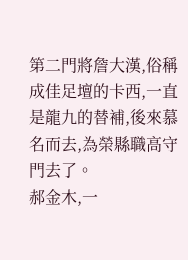第二門將詹大漢,俗稱成佳足壇的卡西,一直是龍九的替補,後來慕名而去,為榮縣職高守門去了。
郝金木,一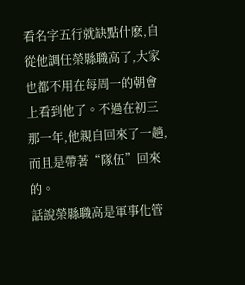看名字五行就缺點什麽,自從他調任榮縣職高了,大家也都不用在每周一的朝會上看到他了。不過在初三那一年,他親自回來了一趟,而且是帶著“隊伍”回來的。
話說榮縣職高是軍事化管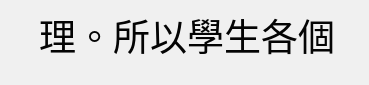理。所以學生各個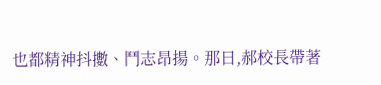也都精神抖擻、鬥志昂揚。那日,郝校長帶著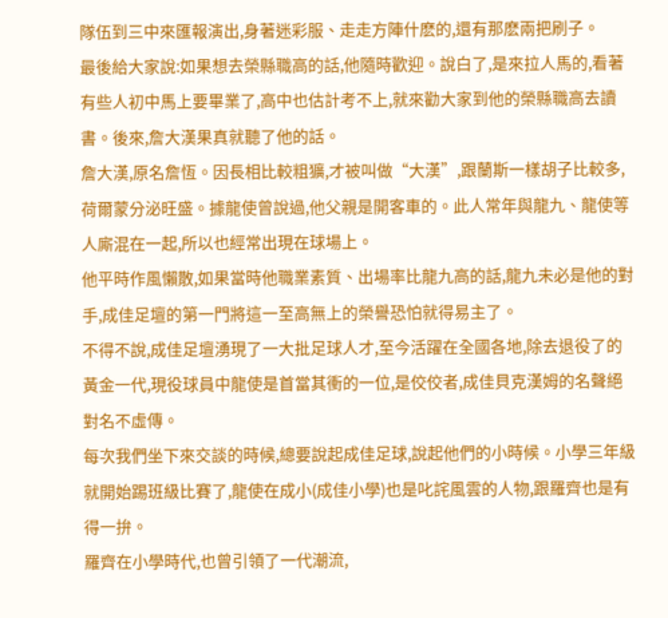隊伍到三中來匯報演出,身著迷彩服、走走方陣什麽的,還有那麽兩把刷子。
最後給大家說:如果想去榮縣職高的話,他隨時歡迎。說白了,是來拉人馬的,看著有些人初中馬上要畢業了,高中也估計考不上,就來勸大家到他的榮縣職高去讀書。後來,詹大漢果真就聽了他的話。
詹大漢,原名詹恆。因長相比較粗獷,才被叫做“大漢”,跟蘭斯一樣胡子比較多,荷爾蒙分泌旺盛。據龍使曾說過,他父親是開客車的。此人常年與龍九、龍使等人廝混在一起,所以也經常出現在球場上。
他平時作風懶散,如果當時他職業素質、出場率比龍九高的話,龍九未必是他的對手,成佳足壇的第一門將這一至高無上的榮譽恐怕就得易主了。
不得不說,成佳足壇湧現了一大批足球人才,至今活躍在全國各地,除去退役了的黃金一代,現役球員中龍使是首當其衝的一位,是佼佼者,成佳貝克漢姆的名聲絕對名不虛傳。
每次我們坐下來交談的時候,總要說起成佳足球,說起他們的小時候。小學三年級就開始踢班級比賽了,龍使在成小(成佳小學)也是叱詫風雲的人物,跟羅齊也是有得一拚。
羅齊在小學時代,也曾引領了一代潮流,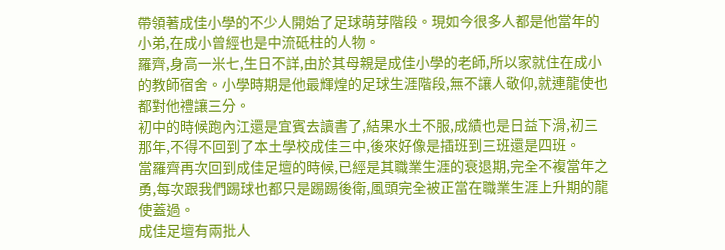帶領著成佳小學的不少人開始了足球萌芽階段。現如今很多人都是他當年的小弟,在成小曾經也是中流砥柱的人物。
羅齊,身高一米七,生日不詳,由於其母親是成佳小學的老師,所以家就住在成小的教師宿舍。小學時期是他最輝煌的足球生涯階段,無不讓人敬仰,就連龍使也都對他禮讓三分。
初中的時候跑內江還是宜賓去讀書了,結果水土不服,成績也是日益下滑,初三那年,不得不回到了本土學校成佳三中,後來好像是插班到三班還是四班。
當羅齊再次回到成佳足壇的時候,已經是其職業生涯的衰退期,完全不複當年之勇,每次跟我們踢球也都只是踢踢後衛,風頭完全被正當在職業生涯上升期的龍使蓋過。
成佳足壇有兩批人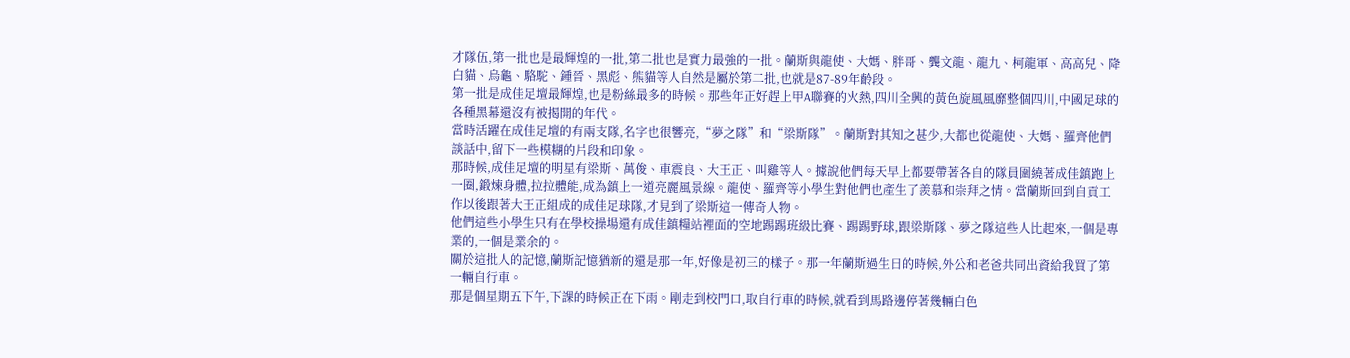才隊伍,第一批也是最輝煌的一批,第二批也是實力最強的一批。蘭斯與龍使、大媽、胖哥、龔文龍、龍九、柯龍軍、高高兒、降白貓、烏龜、駱駝、鍾晉、黑彪、熊貓等人自然是屬於第二批,也就是87-89年齡段。
第一批是成佳足壇最輝煌,也是粉絲最多的時候。那些年正好趕上甲A聯賽的火熱,四川全興的黃色旋風風靡整個四川,中國足球的各種黑幕還沒有被揭開的年代。
當時活躍在成佳足壇的有兩支隊,名字也很響亮,“夢之隊”和“梁斯隊”。蘭斯對其知之甚少,大都也從龍使、大媽、羅齊他們談話中,留下一些模糊的片段和印象。
那時候,成佳足壇的明星有梁斯、萬俊、車震良、大王正、叫雞等人。據說他們每天早上都要帶著各自的隊員圍繞著成佳鎮跑上一圈,鍛煉身體,拉拉體能,成為鎮上一道亮麗風景線。龍使、羅齊等小學生對他們也產生了羨慕和崇拜之情。當蘭斯回到自貢工作以後跟著大王正組成的成佳足球隊,才見到了梁斯這一傳奇人物。
他們這些小學生只有在學校操場還有成佳鎮糧站裡面的空地踢踢班級比賽、踢踢野球,跟梁斯隊、夢之隊這些人比起來,一個是專業的,一個是業余的。
關於這批人的記憶,蘭斯記憶猶新的還是那一年,好像是初三的樣子。那一年蘭斯過生日的時候,外公和老爸共同出資給我買了第一輛自行車。
那是個星期五下午,下課的時候正在下雨。剛走到校門口,取自行車的時候,就看到馬路邊停著幾輛白色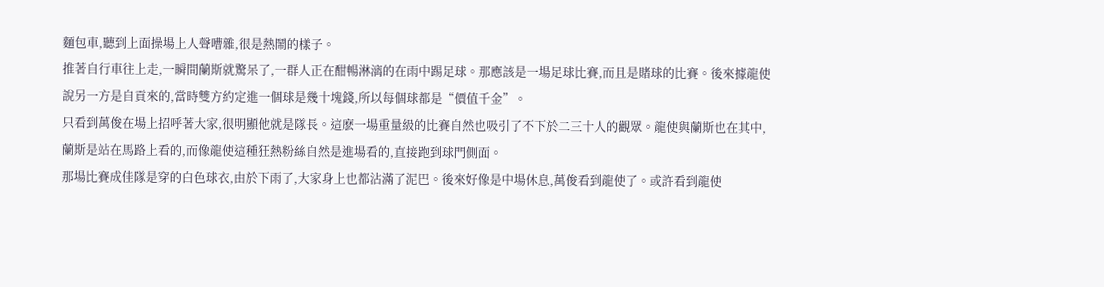麵包車,聽到上面操場上人聲嘈雜,很是熱鬧的樣子。
推著自行車往上走,一瞬間蘭斯就驚呆了,一群人正在酣暢淋漓的在雨中踢足球。那應該是一場足球比賽,而且是賭球的比賽。後來據龍使說另一方是自貢來的,當時雙方約定進一個球是幾十塊錢,所以每個球都是“價值千金”。
只看到萬俊在場上招呼著大家,很明顯他就是隊長。這麽一場重量級的比賽自然也吸引了不下於二三十人的觀眾。龍使與蘭斯也在其中,蘭斯是站在馬路上看的,而像龍使這種狂熱粉絲自然是進場看的,直接跑到球門側面。
那場比賽成佳隊是穿的白色球衣,由於下雨了,大家身上也都沾滿了泥巴。後來好像是中場休息,萬俊看到龍使了。或許看到龍使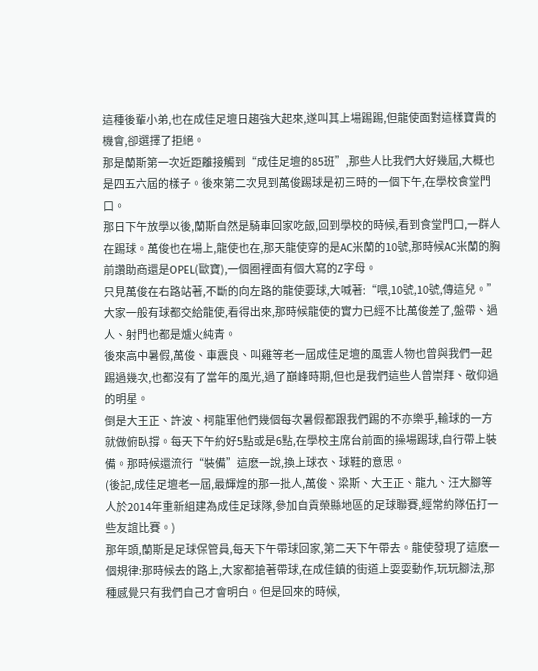這種後輩小弟,也在成佳足壇日趨強大起來,遂叫其上場踢踢,但龍使面對這樣寶貴的機會,卻選擇了拒絕。
那是蘭斯第一次近距離接觸到“成佳足壇的85班”,那些人比我們大好幾屆,大概也是四五六屆的樣子。後來第二次見到萬俊踢球是初三時的一個下午,在學校食堂門口。
那日下午放學以後,蘭斯自然是騎車回家吃飯,回到學校的時候,看到食堂門口,一群人在踢球。萬俊也在場上,龍使也在,那天龍使穿的是AC米蘭的10號,那時候AC米蘭的胸前讚助商還是OPEL(歐寶),一個圈裡面有個大寫的Z字母。
只見萬俊在右路站著,不斷的向左路的龍使要球,大喊著:“喂,10號,10號,傳這兒。”大家一般有球都交給龍使,看得出來,那時候龍使的實力已經不比萬俊差了,盤帶、過人、射門也都是爐火純青。
後來高中暑假,萬俊、車震良、叫雞等老一屆成佳足壇的風雲人物也曾與我們一起踢過幾次,也都沒有了當年的風光,過了巔峰時期,但也是我們這些人曾崇拜、敬仰過的明星。
倒是大王正、許波、柯龍軍他們幾個每次暑假都跟我們踢的不亦樂乎,輸球的一方就做俯臥撐。每天下午約好5點或是6點,在學校主席台前面的操場踢球,自行帶上裝備。那時候還流行“裝備”這麽一說,換上球衣、球鞋的意思。
(後記,成佳足壇老一屆,最輝煌的那一批人,萬俊、梁斯、大王正、龍九、汪大腳等人於2014年重新組建為成佳足球隊,參加自貢榮縣地區的足球聯賽,經常約隊伍打一些友誼比賽。)
那年頭,蘭斯是足球保管員,每天下午帶球回家,第二天下午帶去。龍使發現了這麽一個規律:那時候去的路上,大家都搶著帶球,在成佳鎮的街道上耍耍動作,玩玩腳法,那種感覺只有我們自己才會明白。但是回來的時候,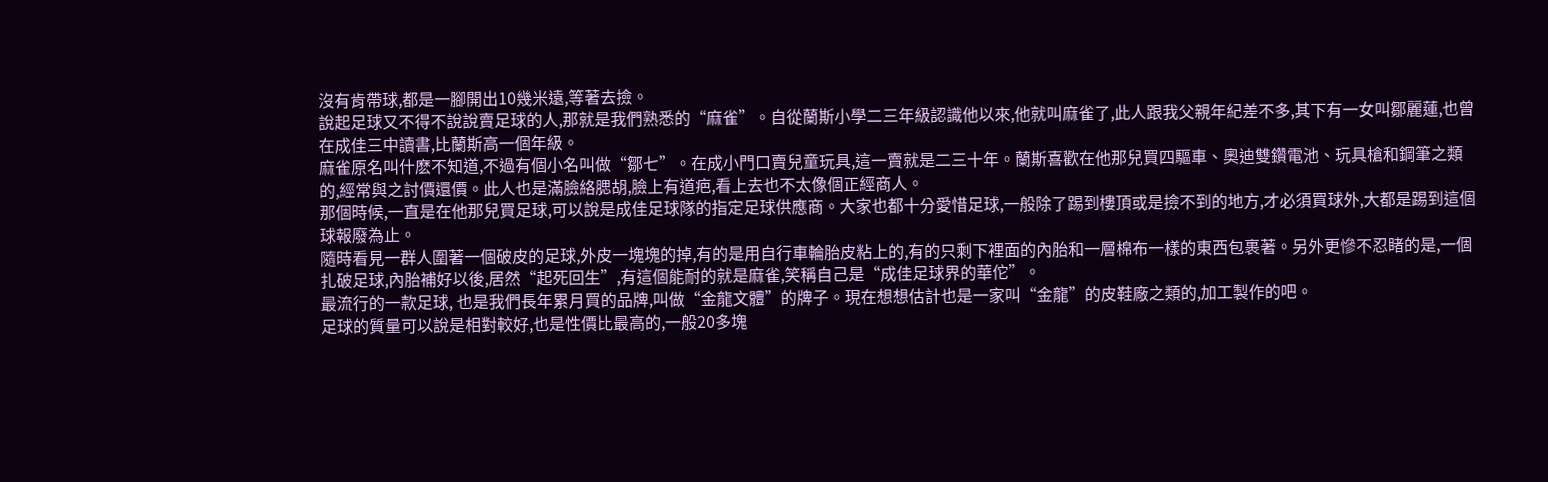沒有肯帶球,都是一腳開出10幾米遠,等著去撿。
說起足球又不得不說說賣足球的人,那就是我們熟悉的“麻雀”。自從蘭斯小學二三年級認識他以來,他就叫麻雀了,此人跟我父親年紀差不多,其下有一女叫鄒麗蓮,也曾在成佳三中讀書,比蘭斯高一個年級。
麻雀原名叫什麽不知道,不過有個小名叫做“鄒七”。在成小門口賣兒童玩具,這一賣就是二三十年。蘭斯喜歡在他那兒買四驅車、奧迪雙鑽電池、玩具槍和鋼筆之類的,經常與之討價還價。此人也是滿臉絡腮胡,臉上有道疤,看上去也不太像個正經商人。
那個時候,一直是在他那兒買足球,可以說是成佳足球隊的指定足球供應商。大家也都十分愛惜足球,一般除了踢到樓頂或是撿不到的地方,才必須買球外,大都是踢到這個球報廢為止。
隨時看見一群人圍著一個破皮的足球,外皮一塊塊的掉,有的是用自行車輪胎皮粘上的,有的只剩下裡面的內胎和一層棉布一樣的東西包裹著。另外更慘不忍睹的是,一個扎破足球,內胎補好以後,居然“起死回生”,有這個能耐的就是麻雀,笑稱自己是“成佳足球界的華佗”。
最流行的一款足球, 也是我們長年累月買的品牌,叫做“金龍文體”的牌子。現在想想估計也是一家叫“金龍”的皮鞋廠之類的,加工製作的吧。
足球的質量可以說是相對較好,也是性價比最高的,一般20多塊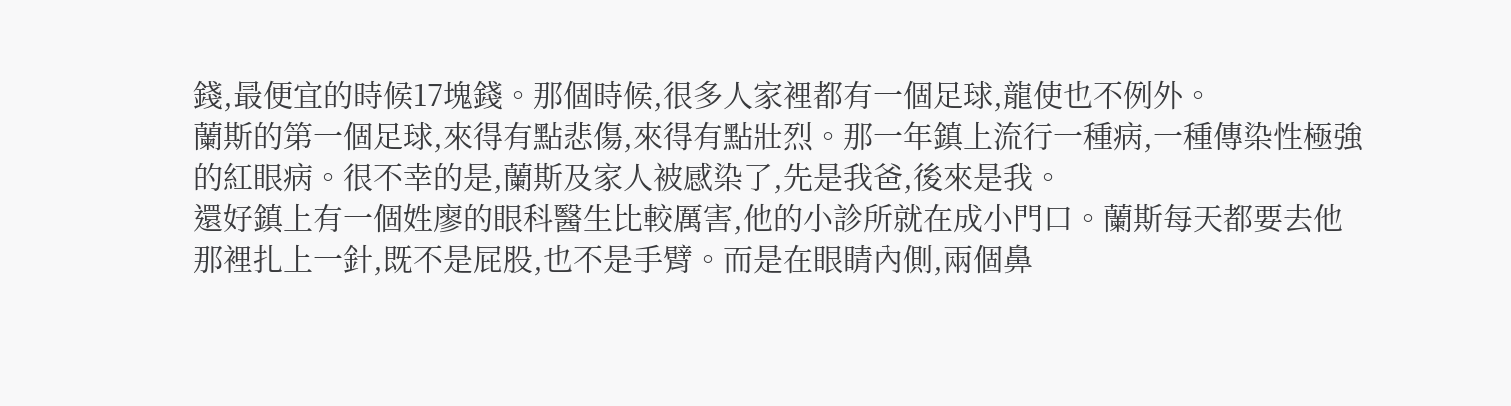錢,最便宜的時候17塊錢。那個時候,很多人家裡都有一個足球,龍使也不例外。
蘭斯的第一個足球,來得有點悲傷,來得有點壯烈。那一年鎮上流行一種病,一種傳染性極強的紅眼病。很不幸的是,蘭斯及家人被感染了,先是我爸,後來是我。
還好鎮上有一個姓廖的眼科醫生比較厲害,他的小診所就在成小門口。蘭斯每天都要去他那裡扎上一針,既不是屁股,也不是手臂。而是在眼睛內側,兩個鼻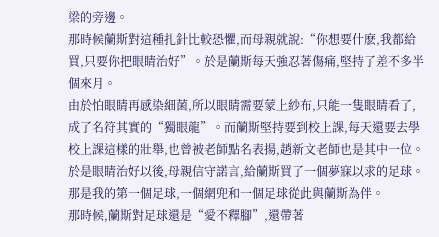梁的旁邊。
那時候蘭斯對這種扎針比較恐懼,而母親就說:“你想要什麽,我都給買,只要你把眼睛治好”。於是蘭斯每天強忍著傷痛,堅持了差不多半個來月。
由於怕眼睛再感染細菌,所以眼睛需要蒙上紗布,只能一隻眼睛看了,成了名符其實的“獨眼龍”。而蘭斯堅持要到校上課,每天還要去學校上課這樣的壯舉,也曾被老師點名表揚,趙新文老師也是其中一位。
於是眼睛治好以後,母親信守諾言,給蘭斯買了一個夢寐以求的足球。那是我的第一個足球,一個網兜和一個足球從此與蘭斯為伴。
那時候,蘭斯對足球還是“愛不釋腳”,還帶著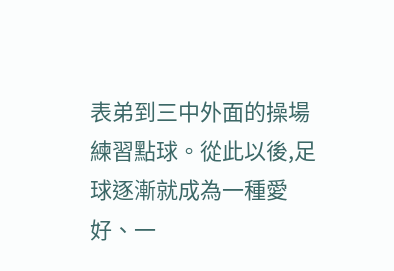表弟到三中外面的操場練習點球。從此以後,足球逐漸就成為一種愛好、一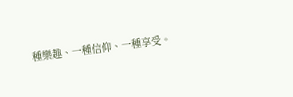種樂趣、一種信仰、一種享受。